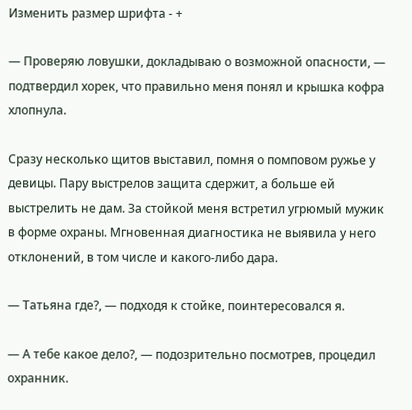Изменить размер шрифта - +

— Проверяю ловушки, докладываю о возможной опасности, — подтвердил хорек, что правильно меня понял и крышка кофра хлопнула.

Сразу несколько щитов выставил, помня о помповом ружье у девицы. Пару выстрелов защита сдержит, а больше ей выстрелить не дам. За стойкой меня встретил угрюмый мужик в форме охраны. Мгновенная диагностика не выявила у него отклонений, в том числе и какого-либо дара.

— Татьяна где?, — подходя к стойке, поинтересовался я.

— А тебе какое дело?, — подозрительно посмотрев, процедил охранник.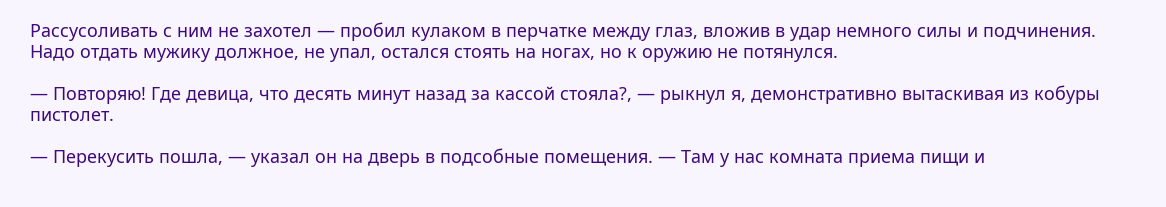Рассусоливать с ним не захотел — пробил кулаком в перчатке между глаз, вложив в удар немного силы и подчинения. Надо отдать мужику должное, не упал, остался стоять на ногах, но к оружию не потянулся.

— Повторяю! Где девица, что десять минут назад за кассой стояла?, — рыкнул я, демонстративно вытаскивая из кобуры пистолет.

— Перекусить пошла, — указал он на дверь в подсобные помещения. — Там у нас комната приема пищи и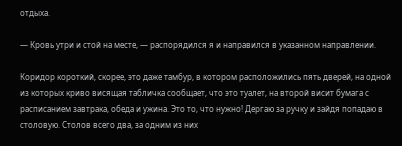отдыха.

— Кровь утри и стой на месте, — распорядился я и направился в указанном направлении.

Коридор короткий, скорее, это даже тамбур, в котором расположились пять дверей, на одной из которых криво висящая табличка сообщает, что это туалет, на второй висит бумага с расписанием завтрака, обеда и ужина. Это то, что нужно! Дергаю за ручку и зайдя попадаю в столовую. Столов всего два, за одним из них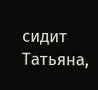сидит Татьяна,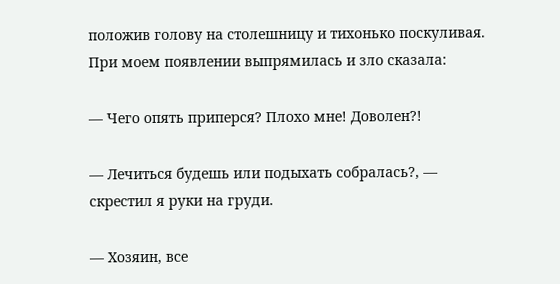положив голову на столешницу и тихонько поскуливая. При моем появлении выпрямилась и зло сказала:

— Чего опять приперся? Плохо мне! Доволен?!

— Лечиться будешь или подыхать собралась?, — скрестил я руки на груди.

— Хозяин, все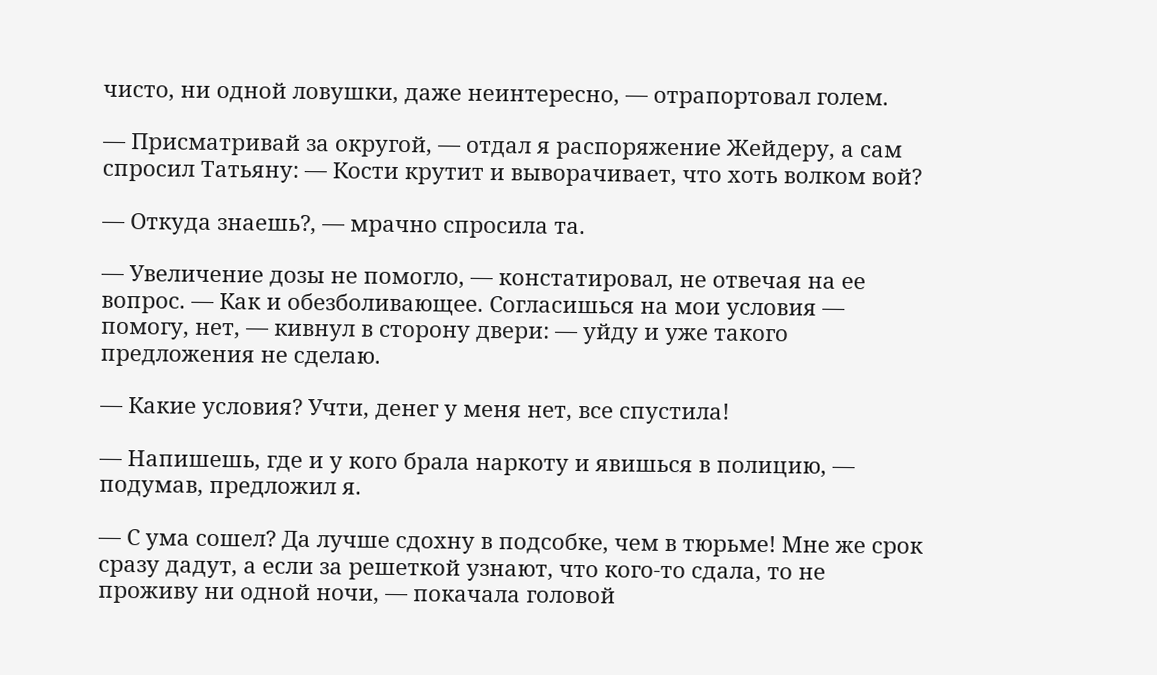чисто, ни одной ловушки, даже неинтересно, — отрапортовал голем.

— Присматривай за округой, — отдал я распоряжение Жейдеру, а сам спросил Татьяну: — Кости крутит и выворачивает, что хоть волком вой?

— Откуда знаешь?, — мрачно спросила та.

— Увеличение дозы не помогло, — констатировал, не отвечая на ее вопрос. — Как и обезболивающее. Согласишься на мои условия — помогу, нет, — кивнул в сторону двери: — уйду и уже такого предложения не сделаю.

— Какие условия? Учти, денег у меня нет, все спустила!

— Напишешь, где и у кого брала наркоту и явишься в полицию, — подумав, предложил я.

— С ума сошел? Да лучше сдохну в подсобке, чем в тюрьме! Мне же срок сразу дадут, а если за решеткой узнают, что кого-то сдала, то не проживу ни одной ночи, — покачала головой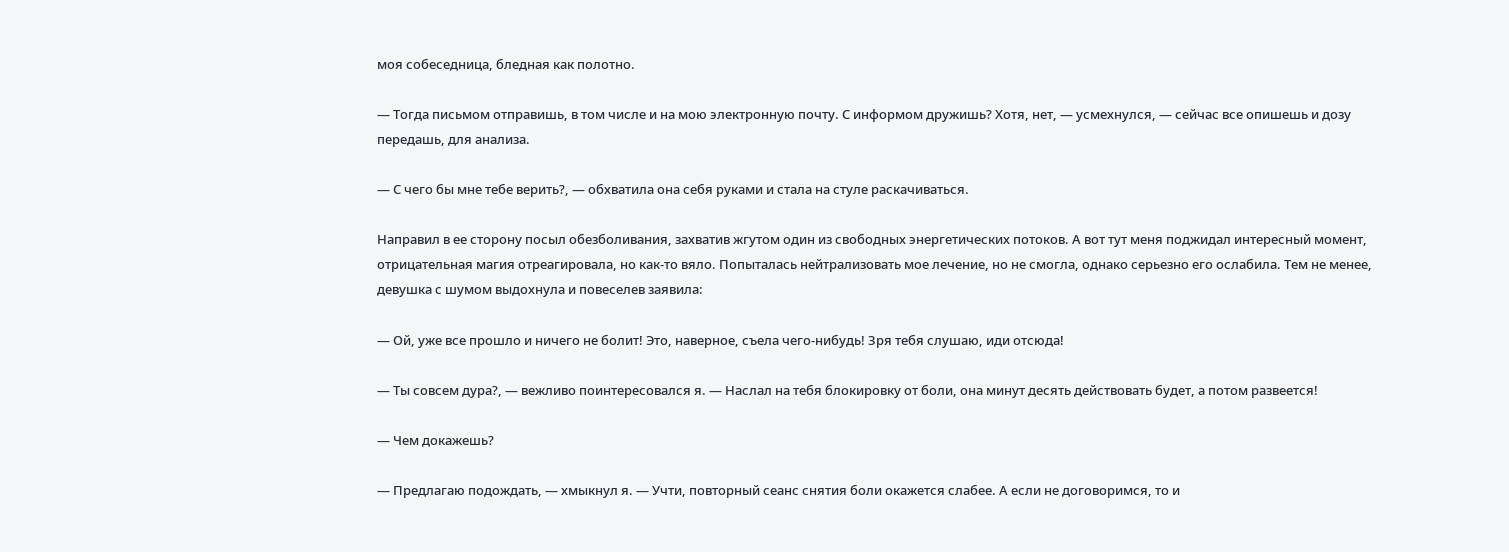моя собеседница, бледная как полотно.

— Тогда письмом отправишь, в том числе и на мою электронную почту. С информом дружишь? Хотя, нет, — усмехнулся, — сейчас все опишешь и дозу передашь, для анализа.

— С чего бы мне тебе верить?, — обхватила она себя руками и стала на стуле раскачиваться.

Направил в ее сторону посыл обезболивания, захватив жгутом один из свободных энергетических потоков. А вот тут меня поджидал интересный момент, отрицательная магия отреагировала, но как-то вяло. Попыталась нейтрализовать мое лечение, но не смогла, однако серьезно его ослабила. Тем не менее, девушка с шумом выдохнула и повеселев заявила:

— Ой, уже все прошло и ничего не болит! Это, наверное, съела чего-нибудь! Зря тебя слушаю, иди отсюда!

— Ты совсем дура?, — вежливо поинтересовался я. — Наслал на тебя блокировку от боли, она минут десять действовать будет, а потом развеется!

— Чем докажешь?

— Предлагаю подождать, — хмыкнул я. — Учти, повторный сеанс снятия боли окажется слабее. А если не договоримся, то и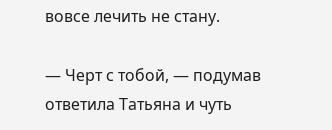вовсе лечить не стану.

— Черт с тобой, — подумав ответила Татьяна и чуть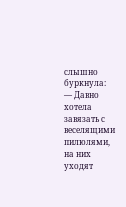слышно буркнула: — Давно хотела завязать с веселящими пилюлями, на них уходят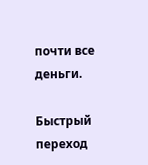почти все деньги.

Быстрый переход